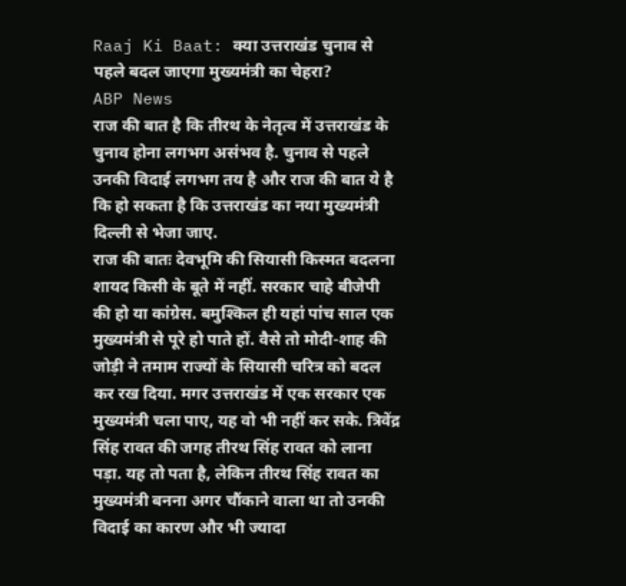Raaj Ki Baat: क्या उत्तराखंड चुनाव से पहले बदल जाएगा मुख्यमंत्री का चेहरा?
ABP News
राज की बात है कि तीरथ के नेतृत्व में उत्तराखंड के चुनाव होना लगभग असंभव है. चुनाव से पहले उनकी विदाई लगभग तय है और राज की बात ये है कि हो सकता है कि उत्तराखंड का नया मुख्यमंत्री दिल्ली से भेजा जाए.
राज की बातः देवभूमि की सियासी किस्मत बदलना शायद किसी के बूते में नहीं. सरकार चाहे बीजेपी की हो या कांग्रेस. बमुश्किल ही यहां पांच साल एक मुख्यमंत्री से पूरे हो पाते हों. वैसे तो मोदी-शाह की जोड़ी ने तमाम राज्यों के सियासी चरित्र को बदल कर रख दिया. मगर उत्तराखंड में एक सरकार एक मुख्यमंत्री चला पाए, यह वो भी नहीं कर सके. त्रिवेंद्र सिंह रावत की जगह तीरथ सिंह रावत को लाना पड़ा. यह तो पता है, लेकिन तीरथ सिंह रावत का मुख्यमंत्री बनना अगर चौंकाने वाला था तो उनकी विदाई का कारण और भी ज्यादा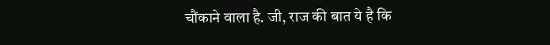चौंकाने वाला है. जी, राज की बात ये है कि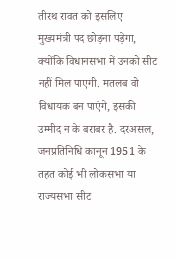तीरथ रावत को इसलिए मुख्यमंत्री पद छोड़ना पड़ेगा, क्योंकि विधानसभा में उनको सीट नहीं मिल पाएगी. मतलब वो विधायक बन पाएंगे, इसकी उम्मीद न के बराबर है. दरअसल, जनप्रतिनिधि कानून 1951 के तहत कोई भी लोकसभा या राज्यसभा सीट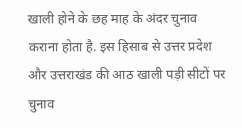खाली होने के छह माह के अंदर चुनाव कराना होता है. इस हिसाब से उत्तर प्रदेश और उत्तराखंड की आठ खाली पड़ी सीटों पर चुनाव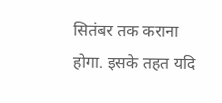सितंबर तक कराना होगा. इसके तहत यदि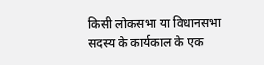किसी लोकसभा या विधानसभा सदस्य के कार्यकाल के एक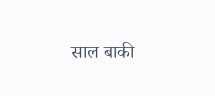साल बाकी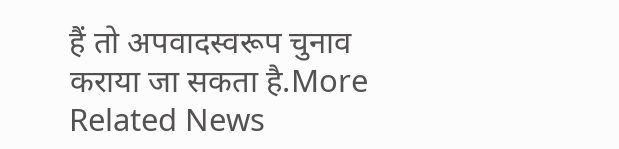हैं तो अपवादस्वरूप चुनाव कराया जा सकता है.More Related News